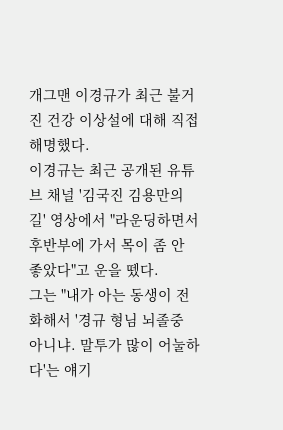개그맨 이경규가 최근 불거진 건강 이상설에 대해 직접 해명했다.
이경규는 최근 공개된 유튜브 채널 '김국진 김용만의 길' 영상에서 "라운딩하면서 후반부에 가서 목이 좀 안 좋았다"고 운을 뗐다.
그는 "내가 아는 동생이 전화해서 '경규 형님 뇌졸중 아니냐. 말투가 많이 어눌하다'는 얘기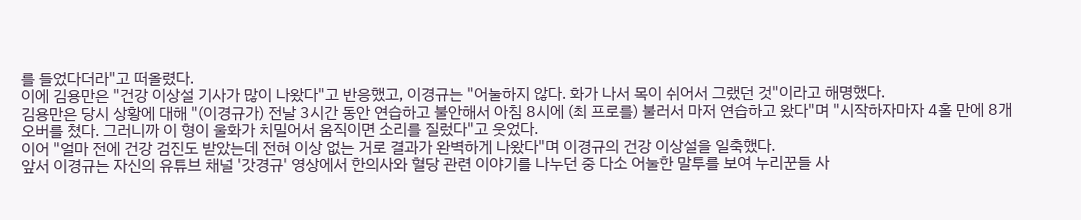를 들었다더라"고 떠올렸다.
이에 김용만은 "건강 이상설 기사가 많이 나왔다"고 반응했고, 이경규는 "어눌하지 않다. 화가 나서 목이 쉬어서 그랬던 것"이라고 해명했다.
김용만은 당시 상황에 대해 "(이경규가) 전날 3시간 동안 연습하고 불안해서 아침 8시에 (최 프로를) 불러서 마저 연습하고 왔다"며 "시작하자마자 4홀 만에 8개 오버를 쳤다. 그러니까 이 형이 울화가 치밀어서 움직이면 소리를 질렀다"고 웃었다.
이어 "얼마 전에 건강 검진도 받았는데 전혀 이상 없는 거로 결과가 완벽하게 나왔다"며 이경규의 건강 이상설을 일축했다.
앞서 이경규는 자신의 유튜브 채널 '갓경규' 영상에서 한의사와 혈당 관련 이야기를 나누던 중 다소 어눌한 말투를 보여 누리꾼들 사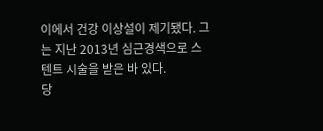이에서 건강 이상설이 제기됐다. 그는 지난 2013년 심근경색으로 스텐트 시술을 받은 바 있다.
당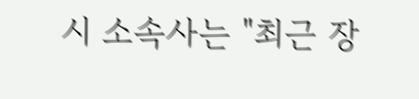시 소속사는 "최근 장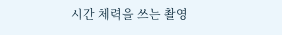시간 체력을 쓰는 촬영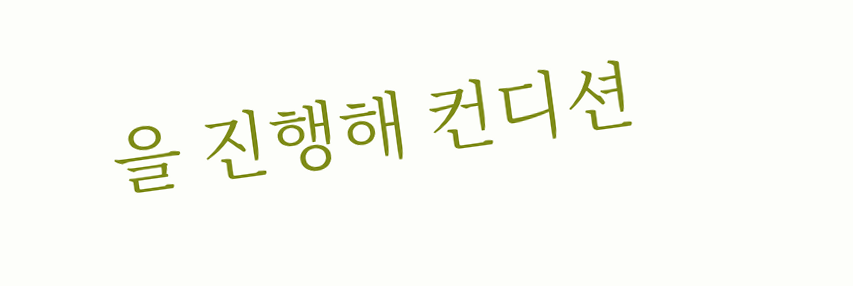을 진행해 컨디션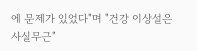에 문제가 있었다"며 "건강 이상설은 사실무근"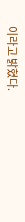이라고 밝혔다.